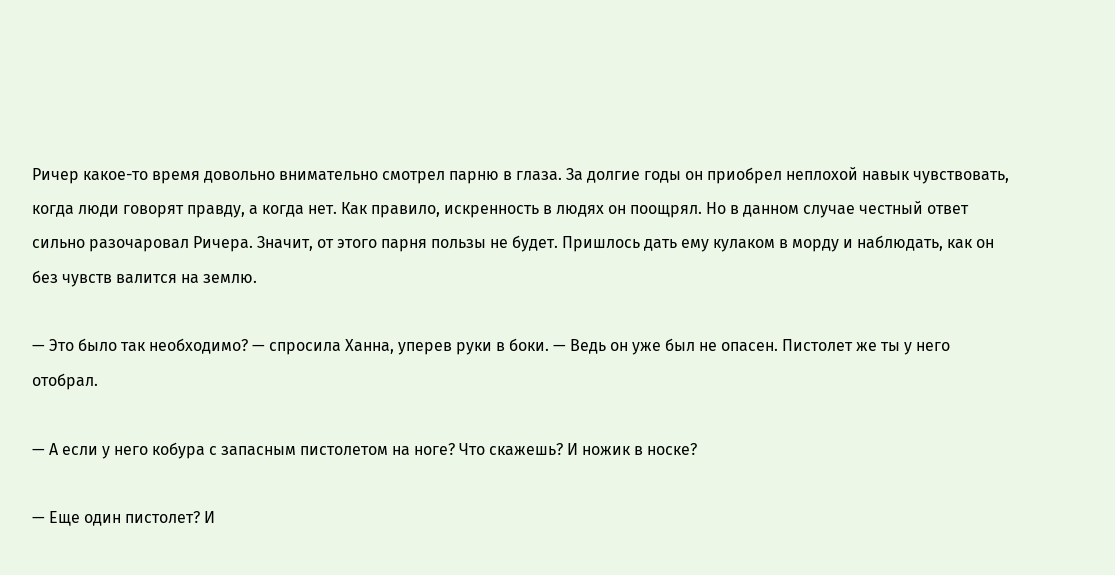Ричер какое-то время довольно внимательно смотрел парню в глаза. За долгие годы он приобрел неплохой навык чувствовать, когда люди говорят правду, а когда нет. Как правило, искренность в людях он поощрял. Но в данном случае честный ответ сильно разочаровал Ричера. Значит, от этого парня пользы не будет. Пришлось дать ему кулаком в морду и наблюдать, как он без чувств валится на землю.

— Это было так необходимо? — спросила Ханна, уперев руки в боки. — Ведь он уже был не опасен. Пистолет же ты у него отобрал.

— А если у него кобура с запасным пистолетом на ноге? Что скажешь? И ножик в носке?

— Еще один пистолет? И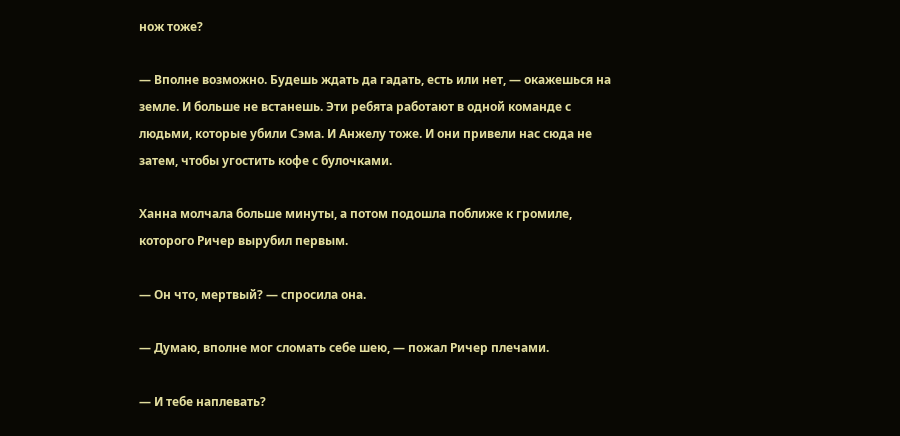нож тоже?

— Вполне возможно. Будешь ждать да гадать, есть или нет, — окажешься на земле. И больше не встанешь. Эти ребята работают в одной команде с людьми, которые убили Сэма. И Анжелу тоже. И они привели нас сюда не затем, чтобы угостить кофе с булочками.

Ханна молчала больше минуты, а потом подошла поближе к громиле, которого Ричер вырубил первым.

— Он что, мертвый? — спросила она.

— Думаю, вполне мог сломать себе шею, — пожал Ричер плечами.

— И тебе наплевать?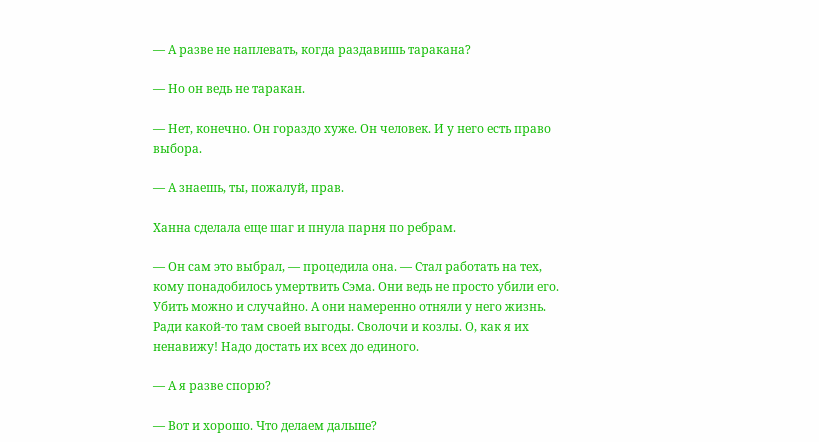— А разве не наплевать, когда раздавишь таракана?

— Но он ведь не таракан.

— Нет, конечно. Он гораздо хуже. Он человек. И у него есть право выбора.

— А знаешь, ты, пожалуй, прав.

Ханна сделала еще шаг и пнула парня по ребрам.

— Он сам это выбрал, — процедила она. — Стал работать на тех, кому понадобилось умертвить Сэма. Они ведь не просто убили его. Убить можно и случайно. А они намеренно отняли у него жизнь. Ради какой-то там своей выгоды. Сволочи и козлы. О, как я их ненавижу! Надо достать их всех до единого.

— А я разве спорю?

— Вот и хорошо. Что делаем дальше?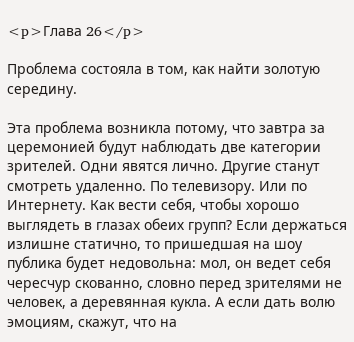<p>Глава 26</p>

Проблема состояла в том, как найти золотую середину.

Эта проблема возникла потому, что завтра за церемонией будут наблюдать две категории зрителей. Одни явятся лично. Другие станут смотреть удаленно. По телевизору. Или по Интернету. Как вести себя, чтобы хорошо выглядеть в глазах обеих групп? Если держаться излишне статично, то пришедшая на шоу публика будет недовольна: мол, он ведет себя чересчур скованно, словно перед зрителями не человек, а деревянная кукла. А если дать волю эмоциям, скажут, что на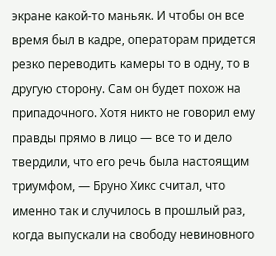экране какой-то маньяк. И чтобы он все время был в кадре, операторам придется резко переводить камеры то в одну, то в другую сторону. Сам он будет похож на припадочного. Хотя никто не говорил ему правды прямо в лицо — все то и дело твердили, что его речь была настоящим триумфом, — Бруно Хикс считал, что именно так и случилось в прошлый раз, когда выпускали на свободу невиновного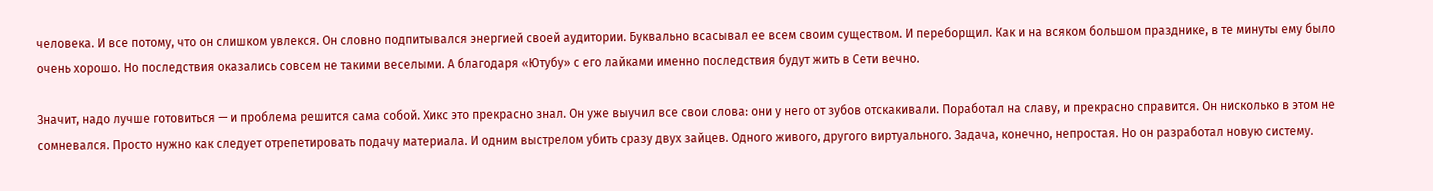человека. И все потому, что он слишком увлекся. Он словно подпитывался энергией своей аудитории. Буквально всасывал ее всем своим существом. И переборщил. Как и на всяком большом празднике, в те минуты ему было очень хорошо. Но последствия оказались совсем не такими веселыми. А благодаря «Ютубу» с его лайками именно последствия будут жить в Сети вечно.

Значит, надо лучше готовиться — и проблема решится сама собой. Хикс это прекрасно знал. Он уже выучил все свои слова: они у него от зубов отскакивали. Поработал на славу, и прекрасно справится. Он нисколько в этом не сомневался. Просто нужно как следует отрепетировать подачу материала. И одним выстрелом убить сразу двух зайцев. Одного живого, другого виртуального. Задача, конечно, непростая. Но он разработал новую систему.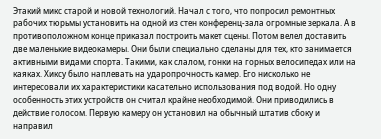Этакий микс старой и новой технологий. Начал с того, что попросил ремонтных рабочих тюрьмы установить на одной из стен конференц-зала огромные зеркала. А в противоположном конце приказал построить макет сцены. Потом велел доставить две маленькие видеокамеры. Они были специально сделаны для тех, кто занимается активными видами спорта. Такими, как слалом, гонки на горных велосипедах или на каяках. Хиксу было наплевать на ударопрочность камер. Его нисколько не интересовали их характеристики касательно использования под водой. Но одну особенность этих устройств он считал крайне необходимой. Они приводились в действие голосом. Первую камеру он установил на обычный штатив сбоку и направил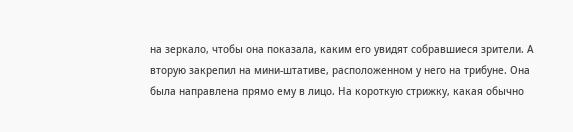на зеркало, чтобы она показала, каким его увидят собравшиеся зрители. А вторую закрепил на мини-штативе, расположенном у него на трибуне. Она была направлена прямо ему в лицо. На короткую стрижку, какая обычно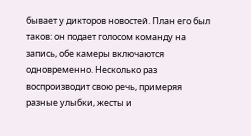бывает у дикторов новостей. План его был таков: он подает голосом команду на запись, обе камеры включаются одновременно. Несколько раз воспроизводит свою речь, примеряя разные улыбки, жесты и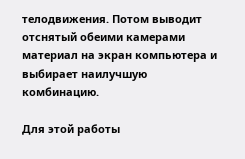телодвижения. Потом выводит отснятый обеими камерами материал на экран компьютера и выбирает наилучшую комбинацию.

Для этой работы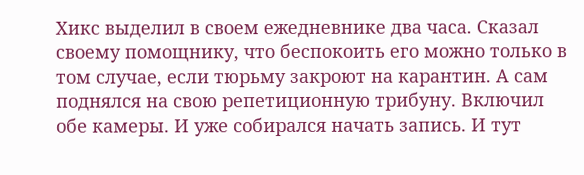Хикс выделил в своем ежедневнике два часа. Сказал своему помощнику, что беспокоить его можно только в том случае, если тюрьму закроют на карантин. А сам поднялся на свою репетиционную трибуну. Включил обе камеры. И уже собирался начать запись. И тут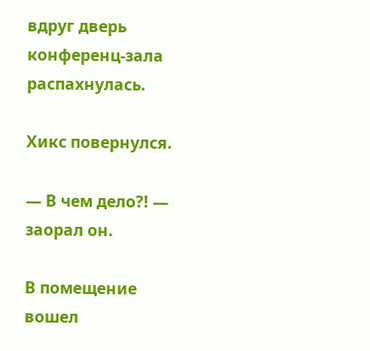вдруг дверь конференц-зала распахнулась.

Хикс повернулся.

— В чем дело?! — заорал он.

В помещение вошел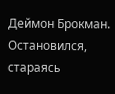Деймон Брокман. Остановился, стараясь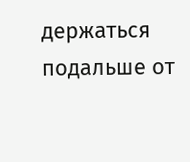держаться подальше от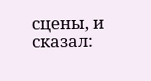сцены, и сказал: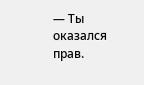— Ты оказался прав.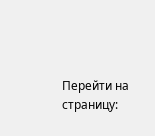Перейти на страницу: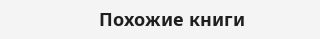Похожие книги